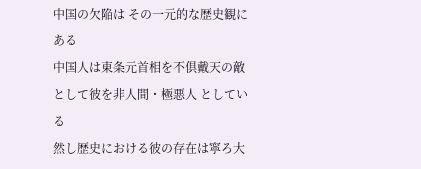中国の欠陥は その一元的な歴史観にある
中国人は東条元首相を不倶戴天の敵として彼を非人間・極悪人 としている
然し歴史における彼の存在は寧ろ大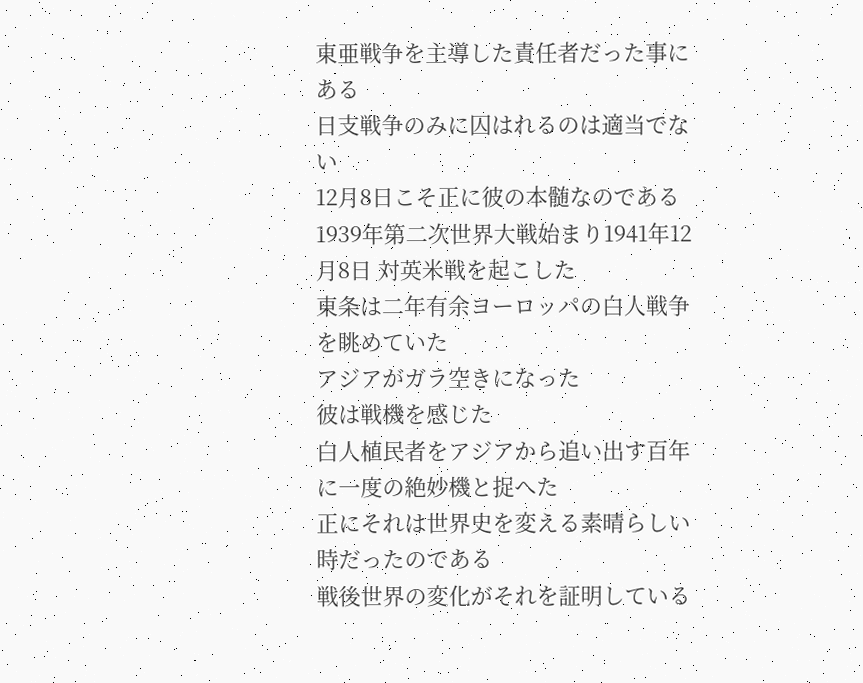東亜戦争を主導した責任者だった事にある
日支戦争のみに囚はれるのは適当でない
12月8日こそ正に彼の本髄なのである
1939年第二次世界大戦始まり1941年12月8日 対英米戦を起こした
東条は二年有余ヨーロッパの白人戦争を眺めていた
アジアがガラ空きになった
彼は戦機を感じた
白人植民者をアジアから追い出す百年に一度の絶妙機と捉へた
正にそれは世界史を変える素晴らしい時だったのである
戦後世界の変化がそれを証明している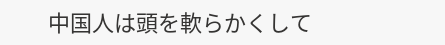中国人は頭を軟らかくして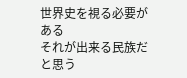世界史を視る必要がある
それが出来る民族だと思う